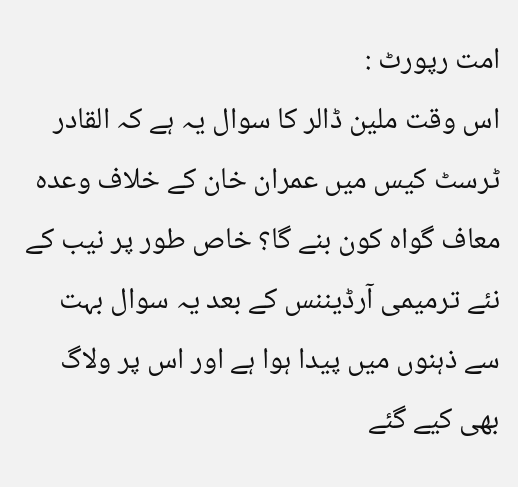امت رپورٹ :
اس وقت ملین ڈالر کا سوال یہ ہے کہ القادر ٹرسٹ کیس میں عمران خان کے خلاف وعدہ معاف گواہ کون بنے گا؟ خاص طور پر نیب کے نئے ترمیمی آرڈیننس کے بعد یہ سوال بہت سے ذہنوں میں پیدا ہوا ہے اور اس پر ولاگ بھی کیے گئے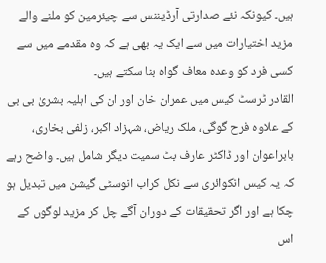ہیں۔ کیونکہ نئے صدارتی آرڈیننس سے چیئرمین کو ملنے والے مزید اختیارات میں سے ایک یہ بھی ہے کہ وہ مقدمے میں سے کسی فرد کو وعدہ معاف گواہ بنا سکتے ہیں۔
القادر ٹرسٹ کیس میں عمران خان اور ان کی اہلیہ بشریٰ بی بی کے علاوہ فرح گوگی، ملک ریاض، شہزاد اکبر، زلفی بخاری، بابراعوان اور ڈاکٹر عارف بٹ سمیت دیگر شامل ہیں۔ واضح رہے کہ یہ کیس انکوائری سے نکل کراب انوسٹی گیشن میں تبدیل ہو چکا ہے اور اگر تحقیقات کے دوران آگے چل کر مزید لوگوں کے اس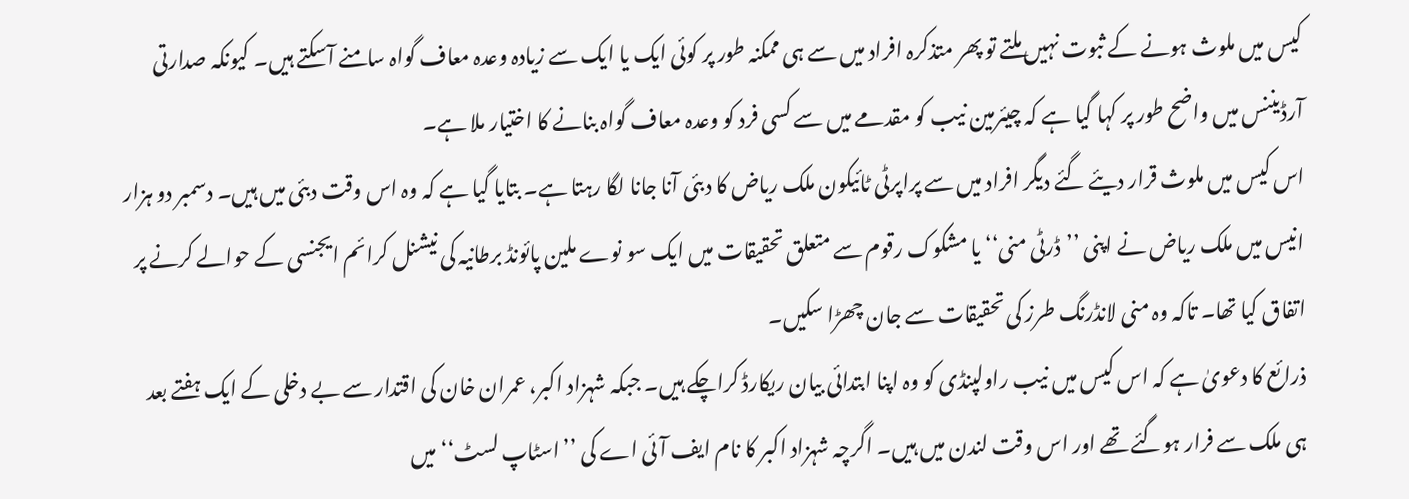کیس میں ملوث ہونے کے ثبوت نہیں ملتے تو پھر متذکرہ افراد میں سے ہی ممکنہ طور پر کوئی ایک یا ایک سے زیادہ وعدہ معاف گواہ سامنے آسکتے ہیں۔ کیونکہ صدارتی آرڈیننس میں واضح طور پر کہا گیا ہے کہ چیئرمین نیب کو مقدمے میں سے کسی فرد کو وعدہ معاف گواہ بنانے کا اختیار ملا ہے۔
اس کیس میں ملوث قرار دیئے گئے دیگر افراد میں سے پراپرٹی ٹائیکون ملک ریاض کا دبئی آنا جانا لگا رہتا ہے۔ بتایا گیا ہے کہ وہ اس وقت دبئی میں ہیں۔ دسمبر دو ہزار انیس میں ملک ریاض نے اپنی ’’ڈرٹی منی‘‘ یا مشکوک رقوم سے متعلق تحقیقات میں ایک سو نوے ملین پائونڈ برطانیہ کی نیشنل کرائم ایجنسی کے حوالے کرنے پر اتفاق کیا تھا۔ تاکہ وہ منی لانڈرنگ طرز کی تحقیقات سے جان چھڑا سکیں۔
ذرائع کا دعویٰ ہے کہ اس کیس میں نیب راولپنڈی کو وہ اپنا ابتدائی بیان ریکارڈ کراچکے ہیں۔ جبکہ شہزاد اکبر، عمران خان کی اقتدار سے بے دخلی کے ایک ہفتے بعد ہی ملک سے فرار ہوگئے تھے اور اس وقت لندن میں ہیں۔ اگرچہ شہزاد اکبر کا نام ایف آئی اے کی ’’اسٹاپ لسٹ‘‘ میں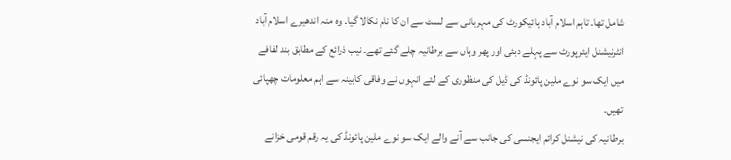شامل تھا۔ تاہم اسلام آباد ہائیکورٹ کی مہربانی سے لسٹ سے ان کا نام نکالا گیا۔ وہ منہ اندھیرے اسلام آباد انٹرنیشنل ایئرپورٹ سے پہلے دبئی اور پھر وہاں سے برطانیہ چلے گئے تھے۔ نیب ذرائع کے مطابق بند لفافے میں ایک سو نوے ملین پائونڈ کی ڈیل کی منظوری کے لئے انہوں نے وفاقی کابینہ سے اہم معلومات چھپائی تھیں۔
برطانیہ کی نیشنل کرائم ایجنسی کی جانب سے آنے والے ایک سو نوے ملین پائونڈ کی یہ رقم قومی خزانے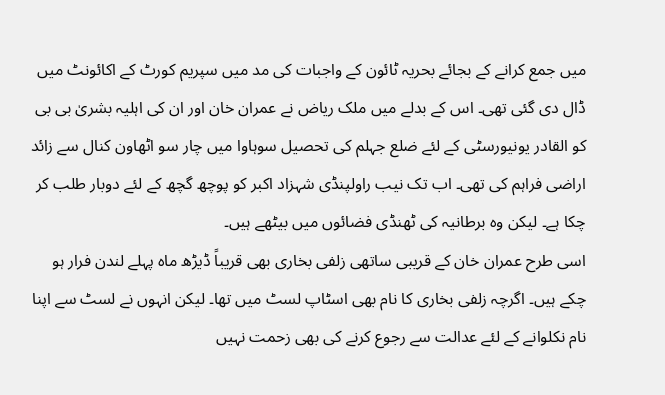میں جمع کرانے کے بجائے بحریہ ٹائون کے واجبات کی مد میں سپریم کورٹ کے اکائونٹ میں ڈال دی گئی تھی۔ اس کے بدلے میں ملک ریاض نے عمران خان اور ان کی اہلیہ بشریٰ بی بی کو القادر یونیورسٹی کے لئے ضلع جہلم کی تحصیل سوہاوا میں چار سو اٹھاون کنال سے زائد اراضی فراہم کی تھی۔ اب تک نیب راولپنڈی شہزاد اکبر کو پوچھ گچھ کے لئے دوبار طلب کر چکا ہے۔ لیکن وہ برطانیہ کی ٹھنڈی فضائوں میں بیٹھے ہیں۔
اسی طرح عمران خان کے قریبی ساتھی زلفی بخاری بھی قریباً ڈیڑھ ماہ پہلے لندن فرار ہو چکے ہیں۔ اگرچہ زلفی بخاری کا نام بھی اسٹاپ لسٹ میں تھا۔ لیکن انہوں نے لسٹ سے اپنا نام نکلوانے کے لئے عدالت سے رجوع کرنے کی بھی زحمت نہیں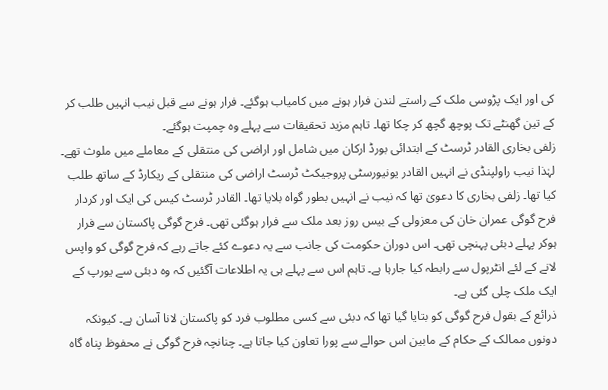کی اور ایک پڑوسی ملک کے راستے لندن فرار ہونے میں کامیاب ہوگئے۔ فرار ہونے سے قبل نیب انہیں طلب کر کے تین گھنٹے تک پوچھ گچھ کر چکا تھا۔ تاہم مزید تحقیقات سے پہلے وہ چمپت ہوگئے۔
زلفی بخاری القادر ٹرسٹ کے ابتدائی بورڈ ارکان میں شامل اور اراضی کی منتقلی کے معاملے میں ملوث تھے۔ لہٰذا نیب راولپنڈی نے انہیں القادر یونیورسٹی پروجیکٹ ٹرسٹ اراضی کی منتقلی کے ریکارڈ کے ساتھ طلب کیا تھا۔ زلفی بخاری کا دعویٰ تھا کہ نیب نے انہیں بطور گواہ بلایا تھا۔ القادر ٹرسٹ کیس کی ایک اور کردار فرح گوگی عمران خان کی معزولی کے بیس روز بعد ملک سے فرار ہوگئی تھی۔ فرح گوگی پاکستان سے فرار ہوکر پہلے دبئی پہنچی تھی۔ اس دوران حکومت کی جانب سے یہ دعوے کئے جاتے رہے کہ فرح گوگی کو واپس لانے کے لئے انٹرپول سے رابطہ کیا جارہا ہے۔ تاہم اس سے پہلے ہی یہ اطلاعات آگئیں کہ وہ دبئی سے یورپ کے ایک ملک چلی گئی ہے۔
ذرائع کے بقول فرح گوگی کو بتایا گیا تھا کہ دبئی سے کسی مطلوب فرد کو پاکستان لانا آسان ہے۔ کیونکہ دونوں ممالک کے حکام کے مابین اس حوالے سے پورا تعاون کیا جاتا ہے۔ چنانچہ فرح گوگی نے محفوظ پناہ گاہ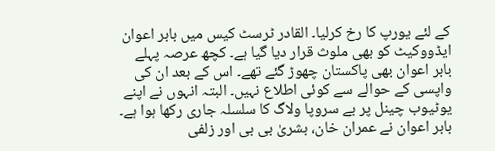کے لئے یورپ کا رخ کرلیا۔ القادر ٹرسٹ کیس میں بابر اعوان ایڈووکیٹ کو بھی ملوث قرار دیا گیا ہے۔ کچھ عرصہ پہلے بابر اعوان بھی پاکستان چھوڑ گئے تھے۔ اس کے بعد ان کی واپسی کے حوالے سے کوئی اطلاع نہیں۔ البتہ انہوں نے اپنے یوٹیوب چینل پر بے سروپا ولاگ کا سلسلہ جاری رکھا ہوا ہے۔
بابر اعوان نے عمران خان، بشریٰ بی بی اور زلفی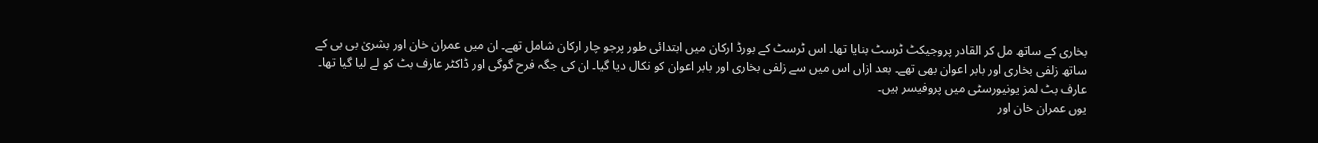بخاری کے ساتھ مل کر القادر پروجیکٹ ٹرسٹ بنایا تھا۔ اس ٹرسٹ کے بورڈ ارکان میں ابتدائی طور پرجو چار ارکان شامل تھے۔ ان میں عمران خان اور بشریٰ بی بی کے ساتھ زلفی بخاری اور بابر اعوان بھی تھے۔ بعد ازاں اس میں سے زلفی بخاری اور بابر اعوان کو نکال دیا گیا۔ ان کی جگہ فرح گوگی اور ڈاکٹر عارف بٹ کو لے لیا گیا تھا۔ عارف بٹ لمز یونیورسٹی میں پروفیسر ہیں۔
یوں عمران خان اور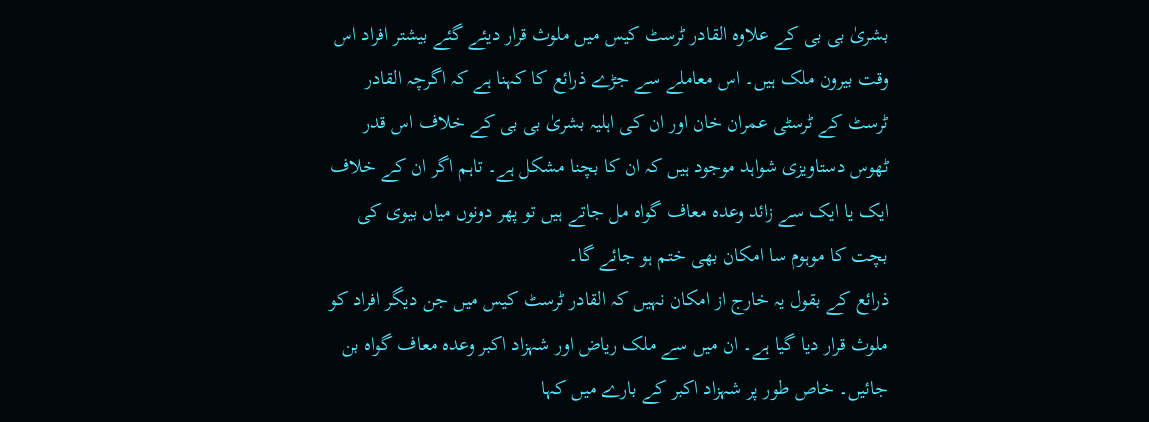بشریٰ بی بی کے علاوہ القادر ٹرسٹ کیس میں ملوث قرار دیئے گئے بیشتر افراد اس وقت بیرون ملک ہیں۔ اس معاملے سے جڑے ذرائع کا کہنا ہے کہ اگرچہ القادر ٹرسٹ کے ٹرسٹی عمران خان اور ان کی اہلیہ بشریٰ بی بی کے خلاف اس قدر ٹھوس دستاویزی شواہد موجود ہیں کہ ان کا بچنا مشکل ہے۔ تاہم اگر ان کے خلاف ایک یا ایک سے زائد وعدہ معاف گواہ مل جاتے ہیں تو پھر دونوں میاں بیوی کی بچت کا موہوم سا امکان بھی ختم ہو جائے گا۔
ذرائع کے بقول یہ خارج از امکان نہیں کہ القادر ٹرسٹ کیس میں جن دیگر افراد کو ملوث قرار دیا گیا ہے۔ ان میں سے ملک ریاض اور شہزاد اکبر وعدہ معاف گواہ بن جائیں۔ خاص طور پر شہزاد اکبر کے بارے میں کہا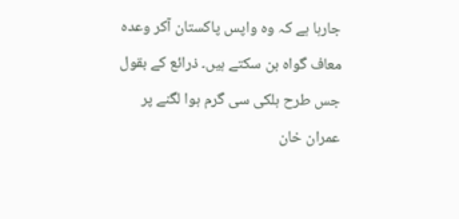جارہا ہے کہ وہ واپس پاکستان آکر وعدہ معاف گواہ بن سکتے ہیں۔ ذرائع کے بقول جس طرح ہلکی سی گرم ہوا لگنے پر عمران خان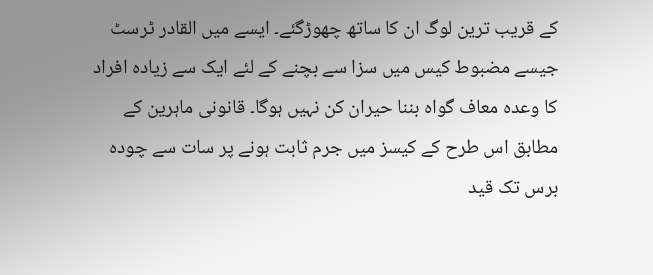کے قریب ترین لوگ ان کا ساتھ چھوڑگئے۔ ایسے میں القادر ٹرسٹ جیسے مضبوط کیس میں سزا سے بچنے کے لئے ایک سے زیادہ افراد کا وعدہ معاف گواہ بننا حیران کن نہیں ہوگا۔ قانونی ماہرین کے مطابق اس طرح کے کیسز میں جرم ثابت ہونے پر سات سے چودہ برس تک قید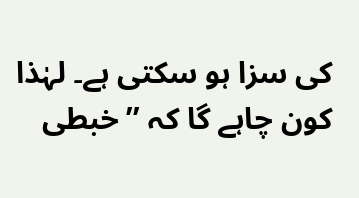کی سزا ہو سکتی ہے۔ لہٰذا کون چاہے گا کہ ’’خبطی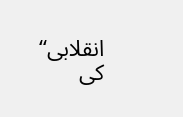انقلابی‘‘ کی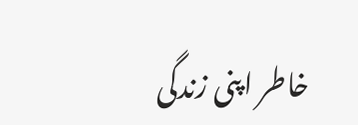خاطر اپنی زندگی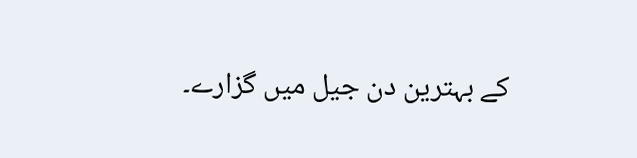کے بہترین دن جیل میں گزارے۔